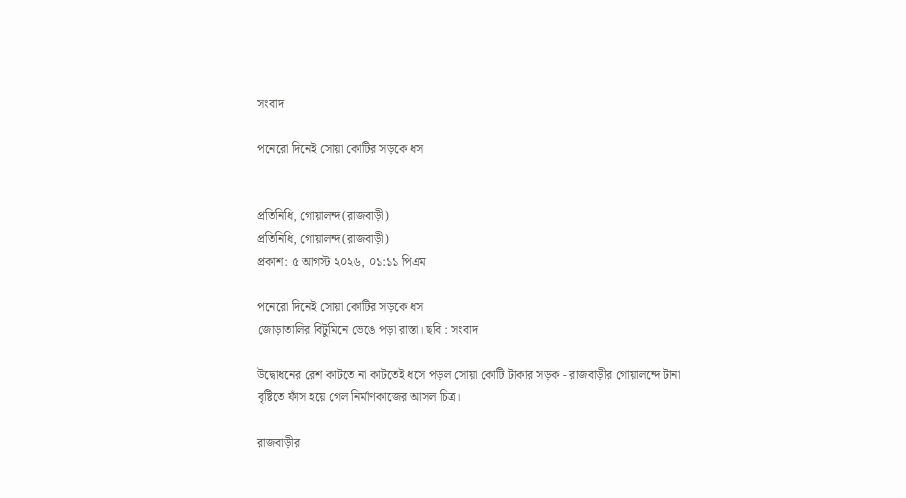সংবাদ

পনেরো দিনেই সোয়া কোটির সড়কে ধস


প্রতিনিধি, গোয়ালন্দ(রাজবাড়ী)
প্রতিনিধি, গোয়ালন্দ(রাজবাড়ী)
প্রকাশ: ৫ আগস্ট ২০২৬, ০১:১১ পিএম

পনেরো দিনেই সোয়া কোটির সড়কে ধস
জোড়াতালির বিটুমিনে ভেঙে পড়া রাস্তা। ছবি : সংবাদ

উদ্বোধনের রেশ কাটতে না কাটতেই ধসে পড়ল সোয়া কোটি টাকার সড়ক - রাজবাড়ীর গোয়ালন্দে টানা বৃষ্টিতে ফাঁস হয়ে গেল নির্মাণকাজের আসল চিত্র।

রাজবাড়ীর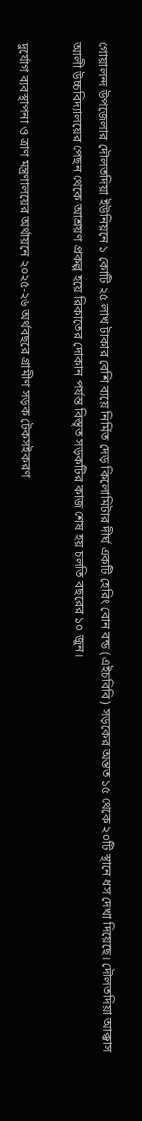গোয়ালন্দ উপজেলার দৌলতদিয়া ইউনিয়নে ১ কোটি ২৫ লাখ টাকার বেশি ব্যয়ে নির্মিত দেড় কিলোমিটার দীর্ঘ একটি হেরিং বোন বন্ড (এইচবিবি) সড়কের অন্তত ১৫ থেকে ২০টি স্থানে ধস দেখা দিয়েছে। দৌলতদিয়া আক্কাস আলী উচ্চবিদ্যালয়ের পেছন থেকে আশ্রয়ণ প্রকল্প হয়ে রিকাতের দোকান পর্যন্ত বিস্তৃত সড়কটির কাজ শেষ হয় চলতি বছরের ১০ জুন।

দুর্যোগ ব্যবস্থাপনা ও ত্রাণ মন্ত্রণালয়ের অর্থায়নে ২০২৫-২৬ অর্থবছরে গ্রামীণ সড়ক টেকসইকরণ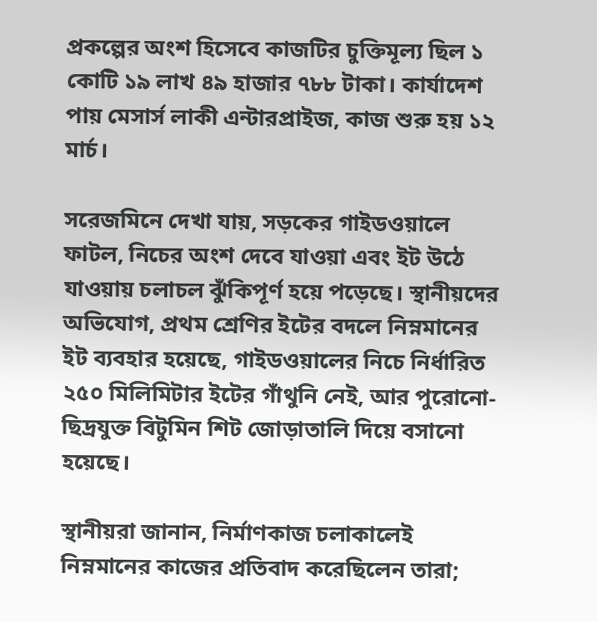প্রকল্পের অংশ হিসেবে কাজটির চুক্তিমূল্য ছিল ১ কোটি ১৯ লাখ ৪৯ হাজার ৭৮৮ টাকা। কার্যাদেশ পায় মেসার্স লাকী এন্টারপ্রাইজ, কাজ শুরু হয় ১২ মার্চ।

সরেজমিনে দেখা যায়, সড়কের গাইডওয়ালে ফাটল, নিচের অংশ দেবে যাওয়া এবং ইট উঠে যাওয়ায় চলাচল ঝুঁকিপূর্ণ হয়ে পড়েছে। স্থানীয়দের অভিযোগ, প্রথম শ্রেণির ইটের বদলে নিম্নমানের ইট ব্যবহার হয়েছে, গাইডওয়ালের নিচে নির্ধারিত ২৫০ মিলিমিটার ইটের গাঁথুনি নেই, আর পুরোনো-ছিদ্রযুক্ত বিটুমিন শিট জোড়াতালি দিয়ে বসানো হয়েছে।

স্থানীয়রা জানান, নির্মাণকাজ চলাকালেই নিম্নমানের কাজের প্রতিবাদ করেছিলেন তারা;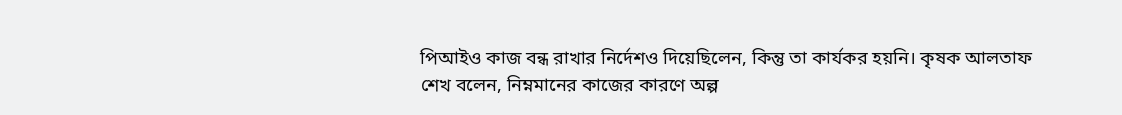পিআইও কাজ বন্ধ রাখার নির্দেশও দিয়েছিলেন, কিন্তু তা কার্যকর হয়নি। কৃষক আলতাফ শেখ বলেন, নিম্নমানের কাজের কারণে অল্প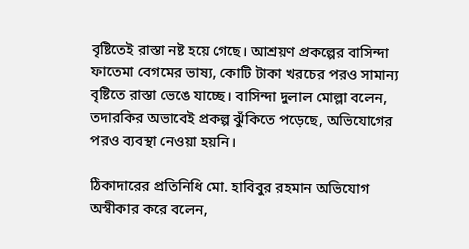বৃষ্টিতেই রাস্তা নষ্ট হয়ে গেছে। আশ্রয়ণ প্রকল্পের বাসিন্দা ফাতেমা বেগমের ভাষ্য, কোটি টাকা খরচের পরও সামান্য বৃষ্টিতে রাস্তা ভেঙে যাচ্ছে। বাসিন্দা দুলাল মোল্লা বলেন, তদারকির অভাবেই প্রকল্প ঝুঁকিতে পড়েছে, অভিযোগের পরও ব্যবস্থা নেওয়া হয়নি।

ঠিকাদারের প্রতিনিধি মো. হাবিবুর রহমান অভিযোগ অস্বীকার করে বলেন,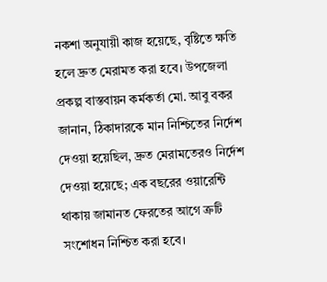নকশা অনুযায়ী কাজ হয়েছে, বৃষ্টিতে ক্ষতি হলে দ্রুত মেরামত করা হবে। উপজেলা প্রকল্প বাস্তবায়ন কর্মকর্তা মো. আবু বকর জানান, ঠিকাদারকে মান নিশ্চিতের নির্দেশ দেওয়া হয়েছিল, দ্রুত মেরামতেরও নির্দেশ দেওয়া হয়েছে; এক বছরের ওয়ারেন্টি থাকায় জামানত ফেরতের আগে ত্রুটি সংশোধন নিশ্চিত করা হবে।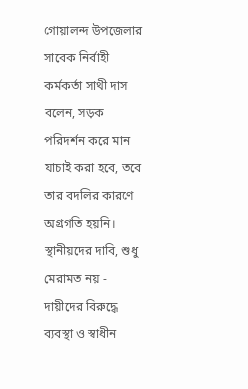গোয়ালন্দ উপজেলার সাবেক নির্বাহী কর্মকর্তা সাথী দাস বলেন, সড়ক পরিদর্শন করে মান যাচাই করা হবে, তবে তার বদলির কারণে অগ্রগতি হয়নি। স্থানীয়দের দাবি, শুধু মেরামত নয় - দায়ীদের বিরুদ্ধে ব্যবস্থা ও স্বাধীন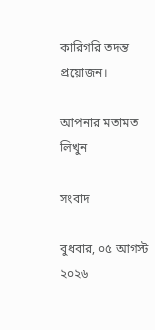কারিগরি তদন্ত প্রয়োজন।

আপনার মতামত লিখুন

সংবাদ

বুধবার, ০৫ আগস্ট ২০২৬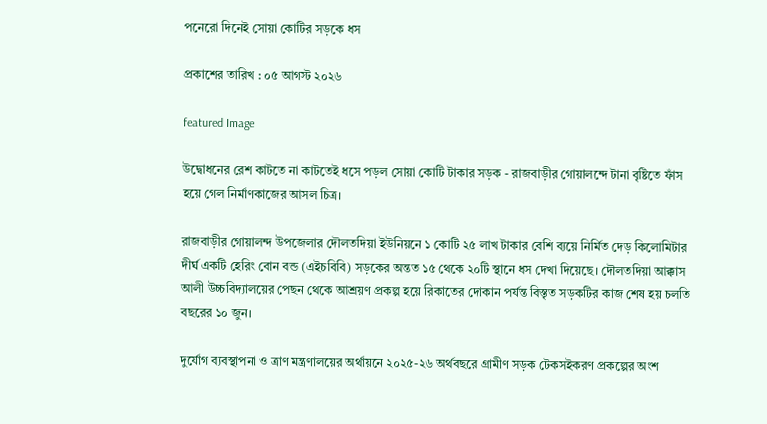পনেরো দিনেই সোয়া কোটির সড়কে ধস

প্রকাশের তারিখ : ০৫ আগস্ট ২০২৬

featured Image

উদ্বোধনের রেশ কাটতে না কাটতেই ধসে পড়ল সোয়া কোটি টাকার সড়ক - রাজবাড়ীর গোয়ালন্দে টানা বৃষ্টিতে ফাঁস হয়ে গেল নির্মাণকাজের আসল চিত্র।

রাজবাড়ীর গোয়ালন্দ উপজেলার দৌলতদিয়া ইউনিয়নে ১ কোটি ২৫ লাখ টাকার বেশি ব্যয়ে নির্মিত দেড় কিলোমিটার দীর্ঘ একটি হেরিং বোন বন্ড (এইচবিবি) সড়কের অন্তত ১৫ থেকে ২০টি স্থানে ধস দেখা দিয়েছে। দৌলতদিয়া আক্কাস আলী উচ্চবিদ্যালয়ের পেছন থেকে আশ্রয়ণ প্রকল্প হয়ে রিকাতের দোকান পর্যন্ত বিস্তৃত সড়কটির কাজ শেষ হয় চলতি বছরের ১০ জুন।

দুর্যোগ ব্যবস্থাপনা ও ত্রাণ মন্ত্রণালয়ের অর্থায়নে ২০২৫-২৬ অর্থবছরে গ্রামীণ সড়ক টেকসইকরণ প্রকল্পের অংশ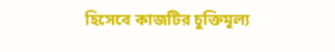হিসেবে কাজটির চুক্তিমূল্য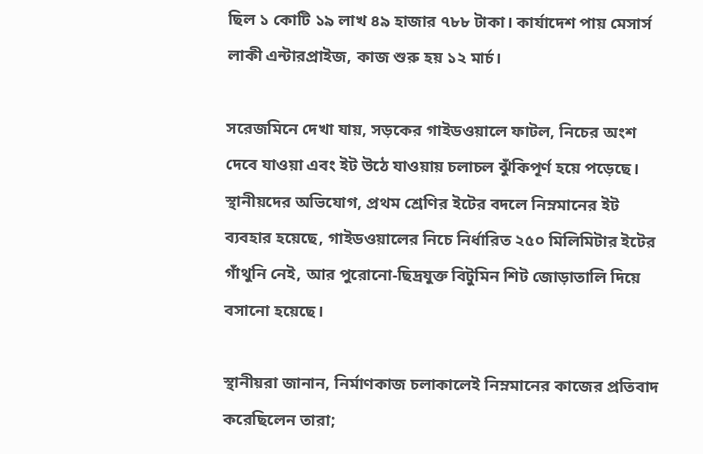ছিল ১ কোটি ১৯ লাখ ৪৯ হাজার ৭৮৮ টাকা। কার্যাদেশ পায় মেসার্স লাকী এন্টারপ্রাইজ, কাজ শুরু হয় ১২ মার্চ।

সরেজমিনে দেখা যায়, সড়কের গাইডওয়ালে ফাটল, নিচের অংশ দেবে যাওয়া এবং ইট উঠে যাওয়ায় চলাচল ঝুঁকিপূর্ণ হয়ে পড়েছে। স্থানীয়দের অভিযোগ, প্রথম শ্রেণির ইটের বদলে নিম্নমানের ইট ব্যবহার হয়েছে, গাইডওয়ালের নিচে নির্ধারিত ২৫০ মিলিমিটার ইটের গাঁথুনি নেই, আর পুরোনো-ছিদ্রযুক্ত বিটুমিন শিট জোড়াতালি দিয়ে বসানো হয়েছে।

স্থানীয়রা জানান, নির্মাণকাজ চলাকালেই নিম্নমানের কাজের প্রতিবাদ করেছিলেন তারা;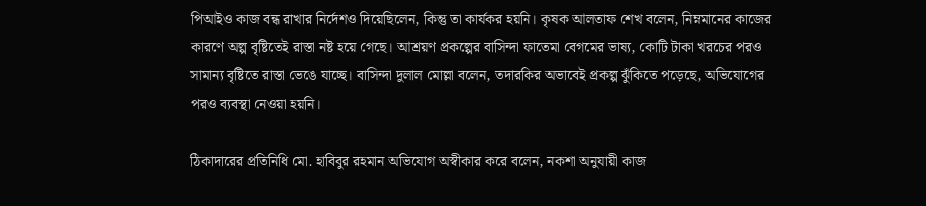পিআইও কাজ বন্ধ রাখার নির্দেশও দিয়েছিলেন, কিন্তু তা কার্যকর হয়নি। কৃষক আলতাফ শেখ বলেন, নিম্নমানের কাজের কারণে অল্প বৃষ্টিতেই রাস্তা নষ্ট হয়ে গেছে। আশ্রয়ণ প্রকল্পের বাসিন্দা ফাতেমা বেগমের ভাষ্য, কোটি টাকা খরচের পরও সামান্য বৃষ্টিতে রাস্তা ভেঙে যাচ্ছে। বাসিন্দা দুলাল মোল্লা বলেন, তদারকির অভাবেই প্রকল্প ঝুঁকিতে পড়েছে, অভিযোগের পরও ব্যবস্থা নেওয়া হয়নি।

ঠিকাদারের প্রতিনিধি মো. হাবিবুর রহমান অভিযোগ অস্বীকার করে বলেন, নকশা অনুযায়ী কাজ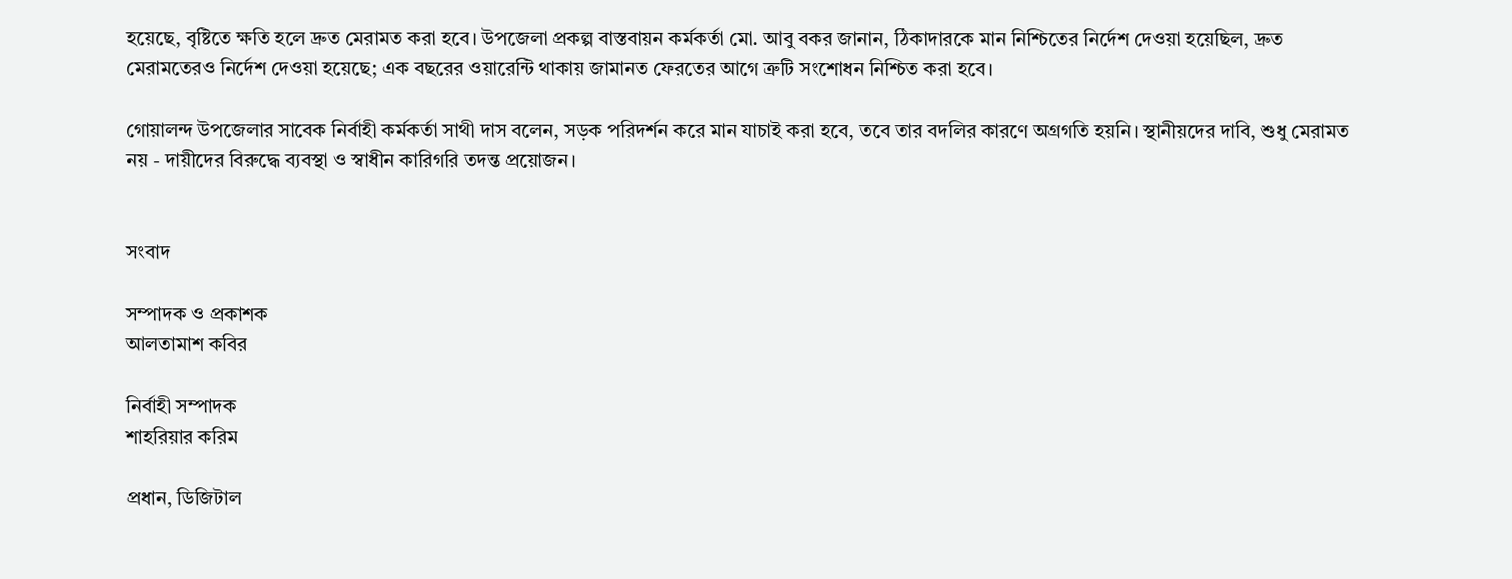হয়েছে, বৃষ্টিতে ক্ষতি হলে দ্রুত মেরামত করা হবে। উপজেলা প্রকল্প বাস্তবায়ন কর্মকর্তা মো. আবু বকর জানান, ঠিকাদারকে মান নিশ্চিতের নির্দেশ দেওয়া হয়েছিল, দ্রুত মেরামতেরও নির্দেশ দেওয়া হয়েছে; এক বছরের ওয়ারেন্টি থাকায় জামানত ফেরতের আগে ত্রুটি সংশোধন নিশ্চিত করা হবে।

গোয়ালন্দ উপজেলার সাবেক নির্বাহী কর্মকর্তা সাথী দাস বলেন, সড়ক পরিদর্শন করে মান যাচাই করা হবে, তবে তার বদলির কারণে অগ্রগতি হয়নি। স্থানীয়দের দাবি, শুধু মেরামত নয় - দায়ীদের বিরুদ্ধে ব্যবস্থা ও স্বাধীন কারিগরি তদন্ত প্রয়োজন।


সংবাদ

সম্পাদক ও প্রকাশক
আলতামাশ কবির

নির্বাহী সম্পাদক
শাহরিয়ার করিম

প্রধান, ডিজিটাল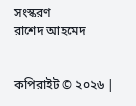সংস্করণ
রাশেদ আহমেদ


কপিরাইট © ২০২৬ |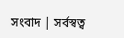সংবাদ | সর্বস্বত্ব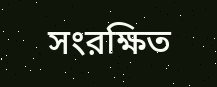সংরক্ষিত